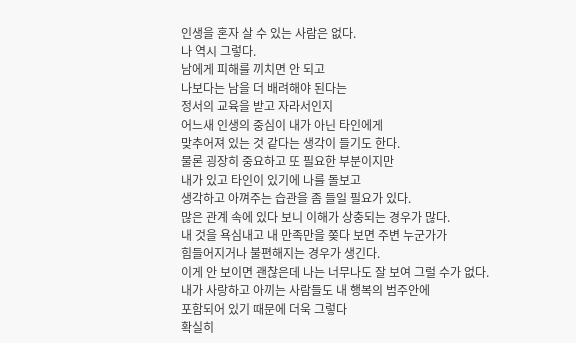인생을 혼자 살 수 있는 사람은 없다.
나 역시 그렇다.
남에게 피해를 끼치면 안 되고
나보다는 남을 더 배려해야 된다는
정서의 교육을 받고 자라서인지
어느새 인생의 중심이 내가 아닌 타인에게
맞추어져 있는 것 같다는 생각이 들기도 한다.
물론 굉장히 중요하고 또 필요한 부분이지만
내가 있고 타인이 있기에 나를 돌보고
생각하고 아껴주는 습관을 좀 들일 필요가 있다.
많은 관계 속에 있다 보니 이해가 상충되는 경우가 많다.
내 것을 욕심내고 내 만족만을 쫒다 보면 주변 누군가가
힘들어지거나 불편해지는 경우가 생긴다.
이게 안 보이면 괜찮은데 나는 너무나도 잘 보여 그럴 수가 없다.
내가 사랑하고 아끼는 사람들도 내 행복의 범주안에
포함되어 있기 때문에 더욱 그렇다
확실히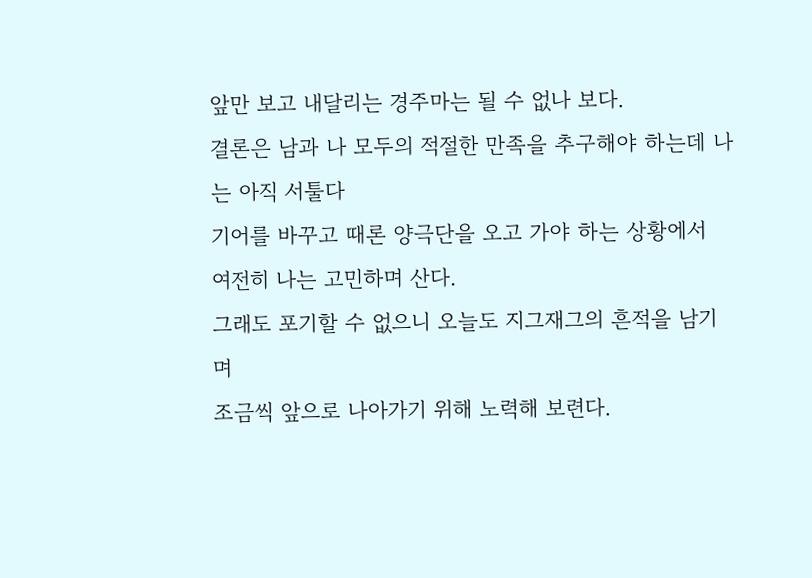앞만 보고 내달리는 경주마는 될 수 없나 보다.
결론은 남과 나 모두의 적절한 만족을 추구해야 하는데 나는 아직 서툴다
기어를 바꾸고 때론 양극단을 오고 가야 하는 상황에서
여전히 나는 고민하며 산다.
그래도 포기할 수 없으니 오늘도 지그재그의 흔적을 남기며
조금씩 앞으로 나아가기 위해 노력해 보련다.